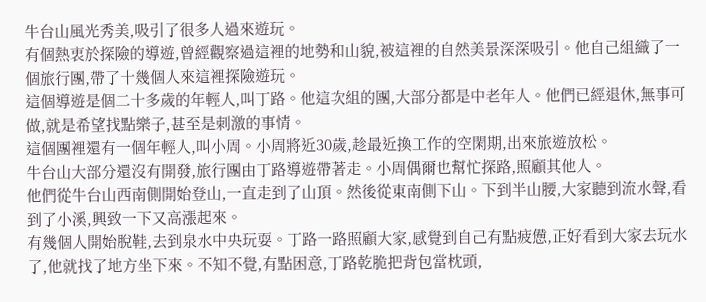牛台山風光秀美,吸引了很多人過來遊玩。
有個熱衷於探險的導遊,曾經觀察過這裡的地勢和山貌,被這裡的自然美景深深吸引。他自己組織了一個旅行團,帶了十幾個人來這裡探險遊玩。
這個導遊是個二十多歲的年輕人,叫丁路。他這次組的團,大部分都是中老年人。他們已經退休,無事可做,就是希望找點樂子,甚至是刺激的事情。
這個團裡還有一個年輕人,叫小周。小周將近30歲,趁最近換工作的空閑期,出來旅遊放松。
牛台山大部分還沒有開發,旅行團由丁路導遊帶著走。小周偶爾也幫忙探路,照顧其他人。
他們從牛台山西南側開始登山,一直走到了山頂。然後從東南側下山。下到半山腰,大家聽到流水聲,看到了小溪,興致一下又高漲起來。
有幾個人開始脫鞋,去到泉水中央玩耍。丁路一路照顧大家,感覺到自己有點疲憊,正好看到大家去玩水了,他就找了地方坐下來。不知不覺,有點困意,丁路乾脆把背包當枕頭,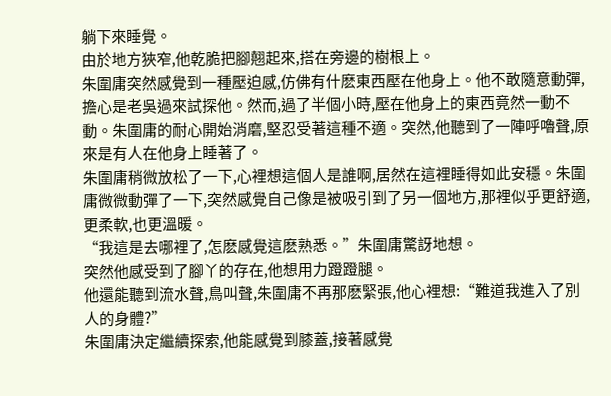躺下來睡覺。
由於地方狹窄,他乾脆把腳翹起來,搭在旁邊的樹根上。
朱圍庸突然感覺到一種壓迫感,仿佛有什麽東西壓在他身上。他不敢隨意動彈,擔心是老吳過來試探他。然而,過了半個小時,壓在他身上的東西竟然一動不動。朱圍庸的耐心開始消磨,堅忍受著這種不適。突然,他聽到了一陣呼嚕聲,原來是有人在他身上睡著了。
朱圍庸稍微放松了一下,心裡想這個人是誰啊,居然在這裡睡得如此安穩。朱圍庸微微動彈了一下,突然感覺自己像是被吸引到了另一個地方,那裡似乎更舒適,更柔軟,也更溫暖。
“我這是去哪裡了,怎麽感覺這麽熟悉。”朱圍庸驚訝地想。
突然他感受到了腳丫的存在,他想用力蹬蹬腿。
他還能聽到流水聲,鳥叫聲,朱圍庸不再那麽緊張,他心裡想:“難道我進入了別人的身體?”
朱圍庸決定繼續探索,他能感覺到膝蓋,接著感覺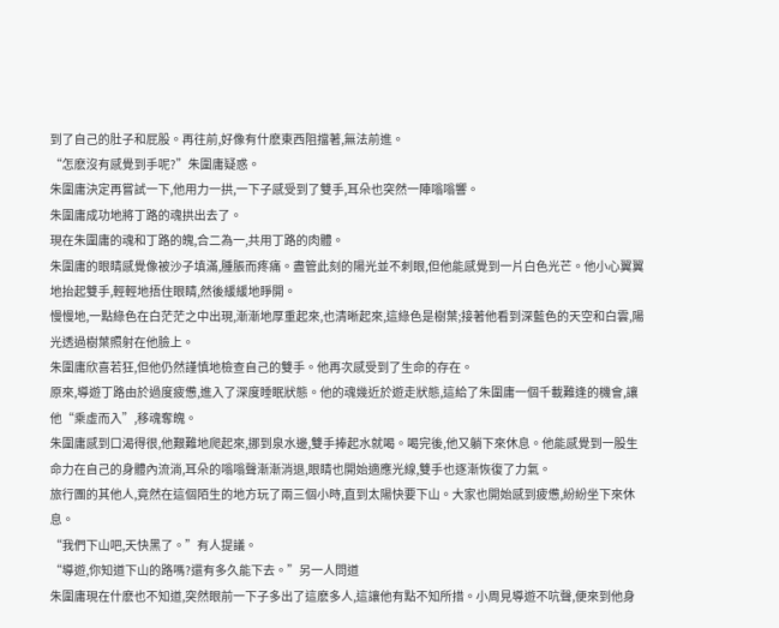到了自己的肚子和屁股。再往前,好像有什麽東西阻擋著,無法前進。
“怎麽沒有感覺到手呢?”朱圍庸疑惑。
朱圍庸決定再嘗試一下,他用力一拱,一下子感受到了雙手,耳朵也突然一陣嗡嗡響。
朱圍庸成功地將丁路的魂拱出去了。
現在朱圍庸的魂和丁路的魄,合二為一,共用丁路的肉體。
朱圍庸的眼睛感覺像被沙子填滿,腫脹而疼痛。盡管此刻的陽光並不刺眼,但他能感覺到一片白色光芒。他小心翼翼地抬起雙手,輕輕地捂住眼睛,然後緩緩地睜開。
慢慢地,一點綠色在白茫茫之中出現,漸漸地厚重起來,也清晰起來,這綠色是樹葉;接著他看到深藍色的天空和白雲,陽光透過樹葉照射在他臉上。
朱圍庸欣喜若狂,但他仍然謹慎地檢查自己的雙手。他再次感受到了生命的存在。
原來,導遊丁路由於過度疲憊,進入了深度睡眠狀態。他的魂幾近於遊走狀態,這給了朱圍庸一個千載難逢的機會,讓他“乘虛而入”,移魂奪魄。
朱圍庸感到口渴得很,他艱難地爬起來,挪到泉水邊,雙手捧起水就喝。喝完後,他又躺下來休息。他能感覺到一股生命力在自己的身體內流淌,耳朵的嗡嗡聲漸漸消退,眼睛也開始適應光線,雙手也逐漸恢復了力氣。
旅行團的其他人,竟然在這個陌生的地方玩了兩三個小時,直到太陽快要下山。大家也開始感到疲憊,紛紛坐下來休息。
“我們下山吧,天快黑了。”有人提議。
“導遊,你知道下山的路嗎?還有多久能下去。”另一人問道
朱圍庸現在什麽也不知道,突然眼前一下子多出了這麽多人,這讓他有點不知所措。小周見導遊不吭聲,便來到他身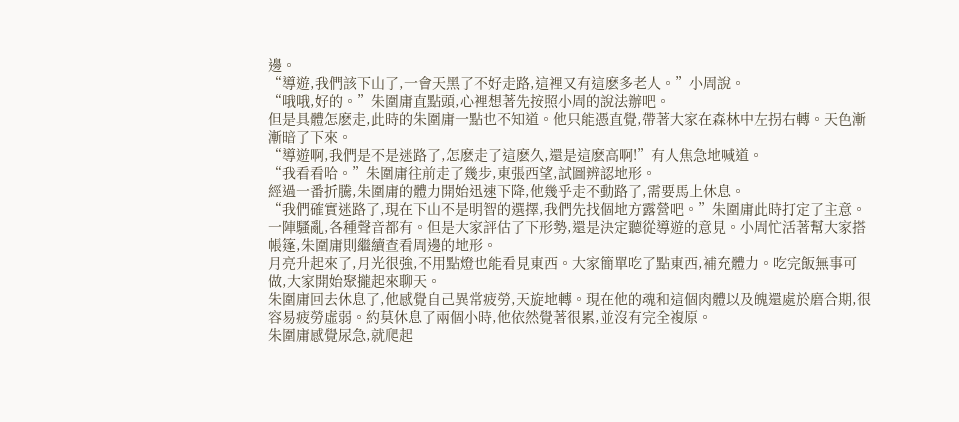邊。
“導遊,我們該下山了,一會天黑了不好走路,這裡又有這麽多老人。”小周說。
“哦哦,好的。”朱圍庸直點頭,心裡想著先按照小周的說法辦吧。
但是具體怎麽走,此時的朱圍庸一點也不知道。他只能憑直覺,帶著大家在森林中左拐右轉。天色漸漸暗了下來。
“導遊啊,我們是不是迷路了,怎麽走了這麽久,還是這麽高啊!”有人焦急地喊道。
“我看看哈。”朱圍庸往前走了幾步,東張西望,試圖辨認地形。
經過一番折騰,朱圍庸的體力開始迅速下降,他幾乎走不動路了,需要馬上休息。
“我們確實迷路了,現在下山不是明智的選擇,我們先找個地方露營吧。”朱圍庸此時打定了主意。
一陣騷亂,各種聲音都有。但是大家評估了下形勢,還是決定聽從導遊的意見。小周忙活著幫大家搭帳篷,朱圍庸則繼續查看周邊的地形。
月亮升起來了,月光很強,不用點燈也能看見東西。大家簡單吃了點東西,補充體力。吃完飯無事可做,大家開始聚攏起來聊天。
朱圍庸回去休息了,他感覺自己異常疲勞,天旋地轉。現在他的魂和這個肉體以及魄還處於磨合期,很容易疲勞虛弱。約莫休息了兩個小時,他依然覺著很累,並沒有完全複原。
朱圍庸感覺尿急,就爬起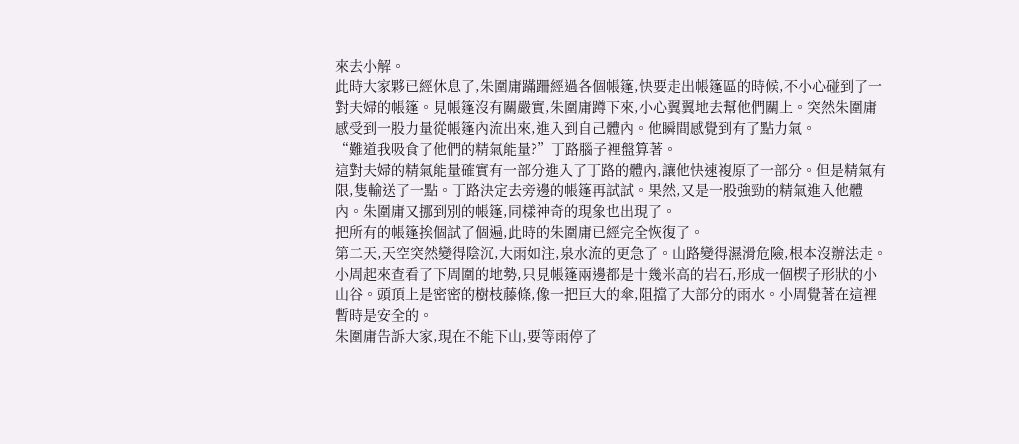來去小解。
此時大家夥已經休息了,朱圍庸蹣跚經過各個帳篷,快要走出帳篷區的時候,不小心碰到了一對夫婦的帳篷。見帳篷沒有關嚴實,朱圍庸蹲下來,小心翼翼地去幫他們關上。突然朱圍庸感受到一股力量從帳篷內流出來,進入到自己體內。他瞬間感覺到有了點力氣。
“難道我吸食了他們的精氣能量?”丁路腦子裡盤算著。
這對夫婦的精氣能量確實有一部分進入了丁路的體內,讓他快速複原了一部分。但是精氣有限,隻輸送了一點。丁路決定去旁邊的帳篷再試試。果然,又是一股強勁的精氣進入他體內。朱圍庸又挪到別的帳篷,同樣神奇的現象也出現了。
把所有的帳篷挨個試了個遍,此時的朱圍庸已經完全恢復了。
第二天,天空突然變得陰沉,大雨如注,泉水流的更急了。山路變得濕滑危險,根本沒辦法走。小周起來查看了下周圍的地勢,只見帳篷兩邊都是十幾米高的岩石,形成一個楔子形狀的小山谷。頭頂上是密密的樹枝藤條,像一把巨大的傘,阻擋了大部分的雨水。小周覺著在這裡暫時是安全的。
朱圍庸告訴大家,現在不能下山,要等雨停了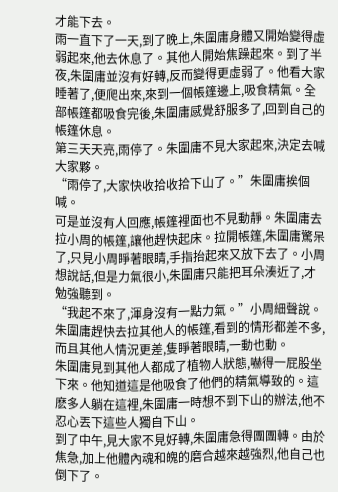才能下去。
雨一直下了一天,到了晚上,朱圍庸身體又開始變得虛弱起來,他去休息了。其他人開始焦躁起來。到了半夜,朱圍庸並沒有好轉,反而變得更虛弱了。他看大家睡著了,便爬出來,來到一個帳篷邊上,吸食精氣。全部帳篷都吸食完後,朱圍庸感覺舒服多了,回到自己的帳篷休息。
第三天天亮,雨停了。朱圍庸不見大家起來,決定去喊大家夥。
“雨停了,大家快收拾收拾下山了。”朱圍庸挨個喊。
可是並沒有人回應,帳篷裡面也不見動靜。朱圍庸去拉小周的帳篷,讓他趕快起床。拉開帳篷,朱圍庸驚呆了,只見小周睜著眼睛,手指抬起來又放下去了。小周想說話,但是力氣很小,朱圍庸只能把耳朵湊近了,才勉強聽到。
“我起不來了,渾身沒有一點力氣。”小周細聲說。
朱圍庸趕快去拉其他人的帳篷,看到的情形都差不多,而且其他人情況更差,隻睜著眼睛,一動也動。
朱圍庸見到其他人都成了植物人狀態,嚇得一屁股坐下來。他知道這是他吸食了他們的精氣導致的。這麽多人躺在這裡,朱圍庸一時想不到下山的辦法,他不忍心丟下這些人獨自下山。
到了中午,見大家不見好轉,朱圍庸急得團團轉。由於焦急,加上他體內魂和魄的磨合越來越強烈,他自己也倒下了。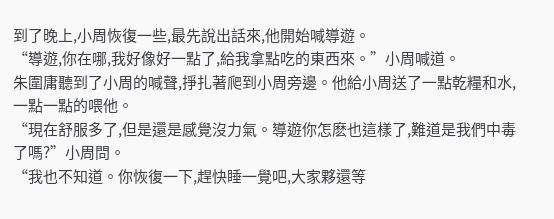到了晚上,小周恢復一些,最先說出話來,他開始喊導遊。
“導遊,你在哪,我好像好一點了,給我拿點吃的東西來。”小周喊道。
朱圍庸聽到了小周的喊聲,掙扎著爬到小周旁邊。他給小周送了一點乾糧和水,一點一點的喂他。
“現在舒服多了,但是還是感覺沒力氣。導遊你怎麽也這樣了,難道是我們中毒了嗎?”小周問。
“我也不知道。你恢復一下,趕快睡一覺吧,大家夥還等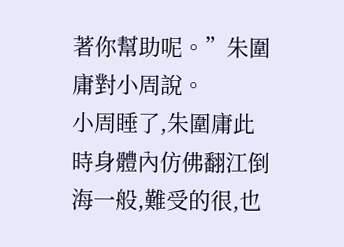著你幫助呢。”朱圍庸對小周說。
小周睡了,朱圍庸此時身體內仿佛翻江倒海一般,難受的很,也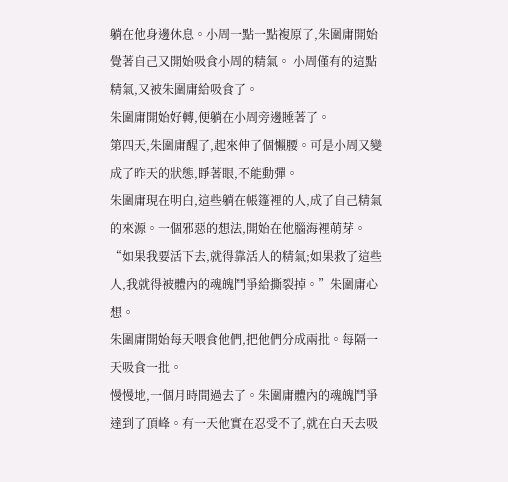躺在他身邊休息。小周一點一點複原了,朱圍庸開始覺著自己又開始吸食小周的精氣。 小周僅有的這點精氣,又被朱圍庸給吸食了。
朱圍庸開始好轉,便躺在小周旁邊睡著了。
第四天,朱圍庸醒了,起來伸了個懶腰。可是小周又變成了昨天的狀態,睜著眼,不能動彈。
朱圍庸現在明白,這些躺在帳篷裡的人,成了自己精氣的來源。一個邪惡的想法,開始在他腦海裡萌芽。
“如果我要活下去,就得靠活人的精氣;如果救了這些人,我就得被體內的魂魄鬥爭給撕裂掉。”朱圍庸心想。
朱圍庸開始每天喂食他們,把他們分成兩批。每隔一天吸食一批。
慢慢地,一個月時間過去了。朱圍庸體內的魂魄鬥爭達到了頂峰。有一天他實在忍受不了,就在白天去吸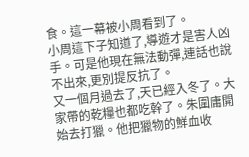食。這一幕被小周看到了。
小周這下子知道了,導遊才是害人凶手。可是他現在無法動彈,連話也說不出來,更別提反抗了。
又一個月過去了,天已經入冬了。大家帶的乾糧也都吃幹了。朱圍庸開始去打獵。他把獵物的鮮血收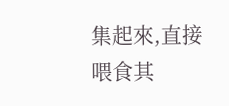集起來,直接喂食其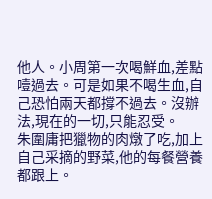他人。小周第一次喝鮮血,差點噎過去。可是如果不喝生血,自己恐怕兩天都撐不過去。沒辦法,現在的一切,只能忍受。
朱圍庸把獵物的肉燉了吃,加上自己采摘的野菜,他的每餐營養都跟上。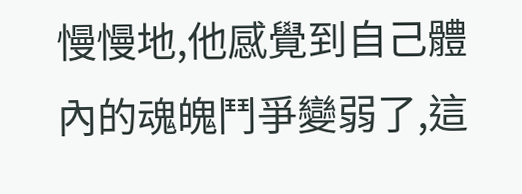慢慢地,他感覺到自己體內的魂魄鬥爭變弱了,這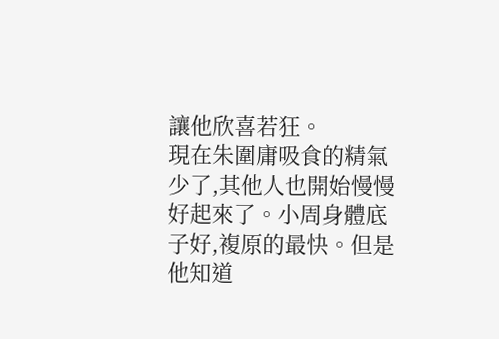讓他欣喜若狂。
現在朱圍庸吸食的精氣少了,其他人也開始慢慢好起來了。小周身體底子好,複原的最快。但是他知道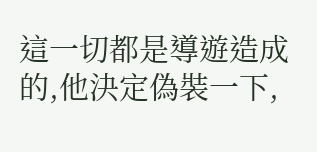這一切都是導遊造成的,他決定偽裝一下,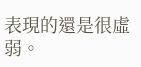表現的還是很虛弱。